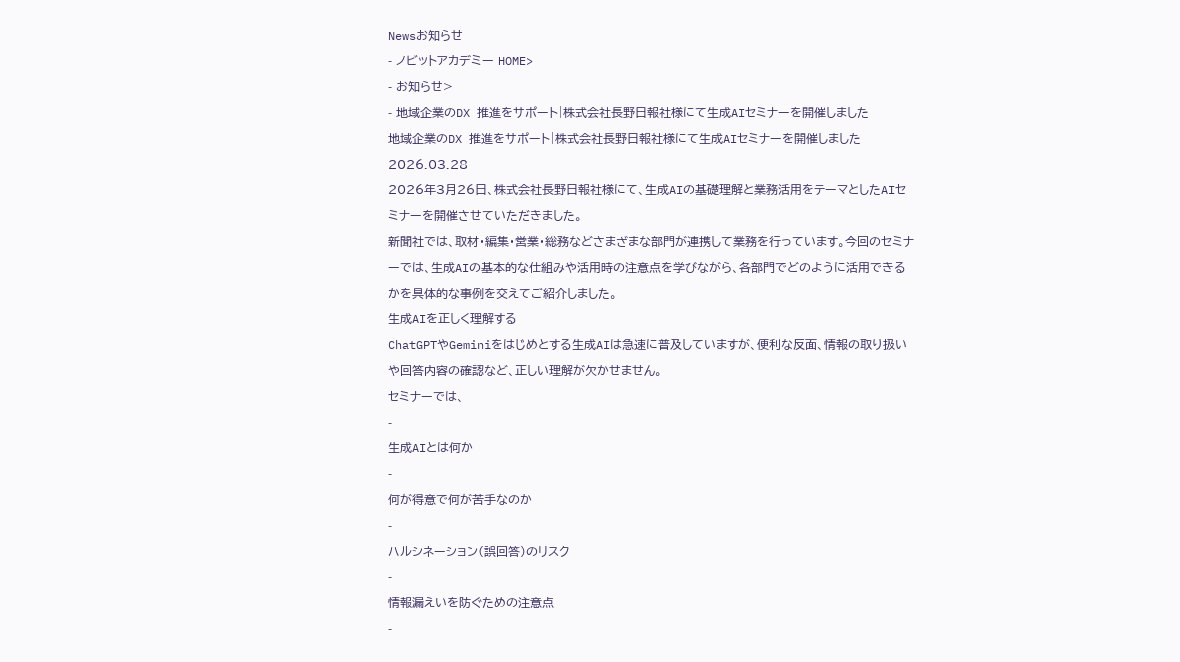Newsお知らせ
- ノビットアカデミー HOME>
- お知らせ>
- 地域企業のDX 推進をサポート|株式会社長野日報社様にて生成AIセミナーを開催しました
地域企業のDX 推進をサポート|株式会社長野日報社様にて生成AIセミナーを開催しました
2026.03.28
2026年3月26日、株式会社長野日報社様にて、生成AIの基礎理解と業務活用をテーマとしたAIセミナーを開催させていただきました。
新聞社では、取材・編集・営業・総務などさまざまな部門が連携して業務を行っています。今回のセミナーでは、生成AIの基本的な仕組みや活用時の注意点を学びながら、各部門でどのように活用できるかを具体的な事例を交えてご紹介しました。
生成AIを正しく理解する
ChatGPTやGeminiをはじめとする生成AIは急速に普及していますが、便利な反面、情報の取り扱いや回答内容の確認など、正しい理解が欠かせません。
セミナーでは、
-
生成AIとは何か
-
何が得意で何が苦手なのか
-
ハルシネーション(誤回答)のリスク
-
情報漏えいを防ぐための注意点
-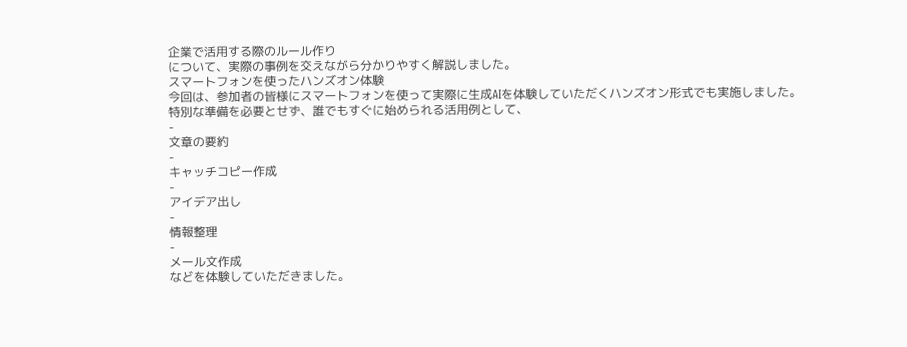企業で活用する際のルール作り
について、実際の事例を交えながら分かりやすく解説しました。
スマートフォンを使ったハンズオン体験
今回は、参加者の皆様にスマートフォンを使って実際に生成AIを体験していただくハンズオン形式でも実施しました。
特別な準備を必要とせず、誰でもすぐに始められる活用例として、
-
文章の要約
-
キャッチコピー作成
-
アイデア出し
-
情報整理
-
メール文作成
などを体験していただきました。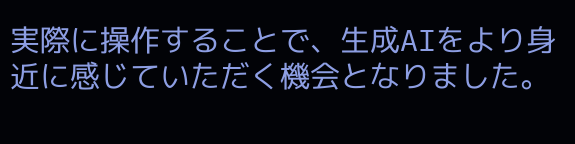実際に操作することで、生成AIをより身近に感じていただく機会となりました。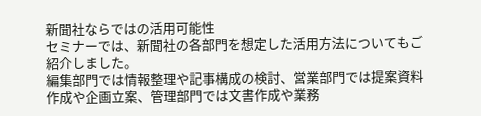新聞社ならではの活用可能性
セミナーでは、新聞社の各部門を想定した活用方法についてもご紹介しました。
編集部門では情報整理や記事構成の検討、営業部門では提案資料作成や企画立案、管理部門では文書作成や業務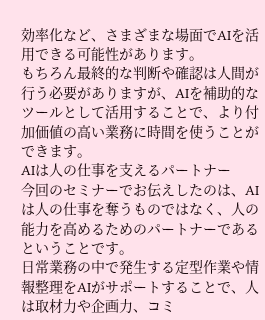効率化など、さまざまな場面でAIを活用できる可能性があります。
もちろん最終的な判断や確認は人間が行う必要がありますが、AIを補助的なツールとして活用することで、より付加価値の高い業務に時間を使うことができます。
AIは人の仕事を支えるパートナー
今回のセミナーでお伝えしたのは、AIは人の仕事を奪うものではなく、人の能力を高めるためのパートナーであるということです。
日常業務の中で発生する定型作業や情報整理をAIがサポートすることで、人は取材力や企画力、コミ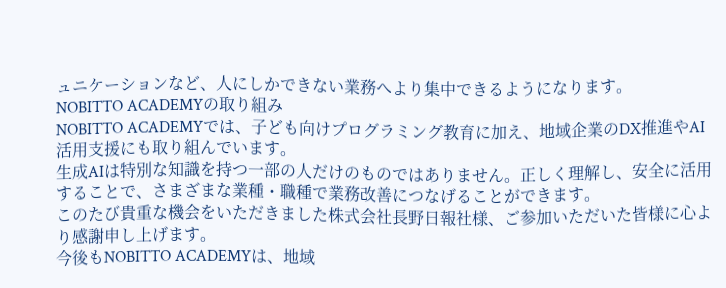ュニケーションなど、人にしかできない業務へより集中できるようになります。
NOBITTO ACADEMYの取り組み
NOBITTO ACADEMYでは、子ども向けプログラミング教育に加え、地域企業のDX推進やAI活用支援にも取り組んでいます。
生成AIは特別な知識を持つ一部の人だけのものではありません。正しく理解し、安全に活用することで、さまざまな業種・職種で業務改善につなげることができます。
このたび貴重な機会をいただきました株式会社長野日報社様、ご参加いただいた皆様に心より感謝申し上げます。
今後もNOBITTO ACADEMYは、地域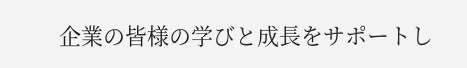企業の皆様の学びと成長をサポートし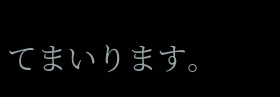てまいります。